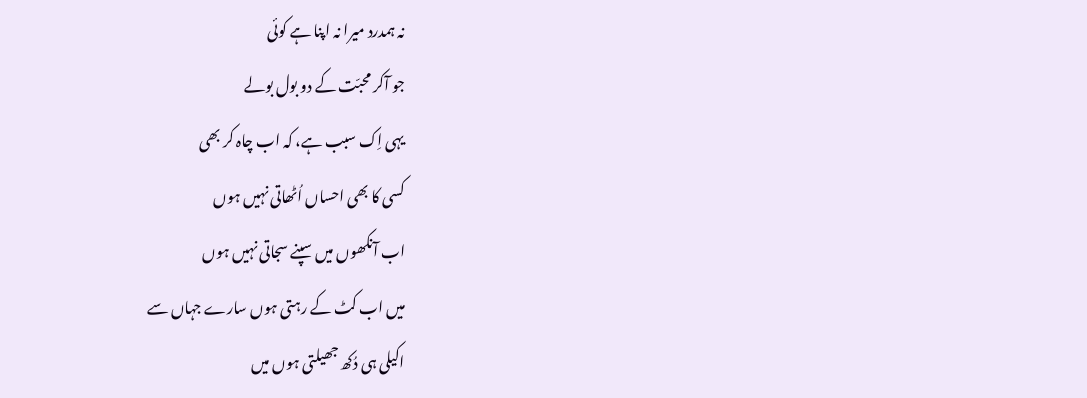نہ ہمدرد میرا نہ اپنا ہے کوئی
جو آکر محبّت کے دو بول بولے
یہی اِک سبب ہے، کہ اب چاہ کر بھی
کسی کا بھی احساں اُٹھاتی نہیں ہوں
اب آنکھوں میں سپنے سجاتی نہیں ہوں
میں اب کٹ کے رہتی ہوں سارے جہاں سے
اکیلی ہی دُکھ جھیلتی ہوں میں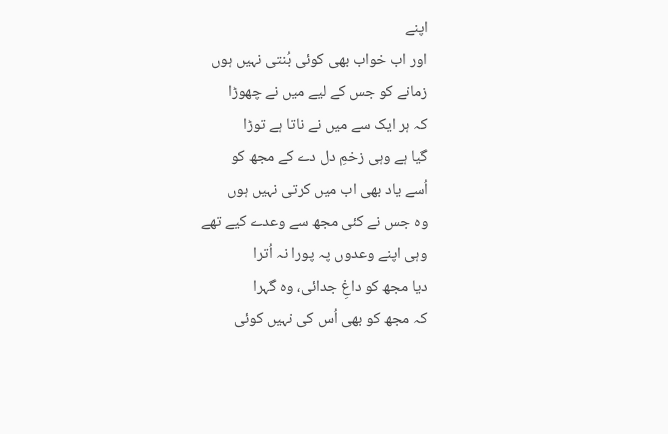اپنے
اور اب خواب بھی کوئی بُنتی نہیں ہوں
زمانے کو جس کے لیے میں نے چھوڑا
کہ ہر ایک سے میں نے ناتا ہے توڑا
گیا ہے وہی زخمِ دل دے کے مجھ کو
اُسے یاد بھی اب میں کرتی نہیں ہوں
وہ جس نے کئی مجھ سے وعدے کیے تھے
وہی اپنے وعدوں پہ پورا نہ اُترا
دیا مجھ کو داغِ جدائی، وہ گہرا
کہ مجھ کو بھی اُس کی نہیں کوئی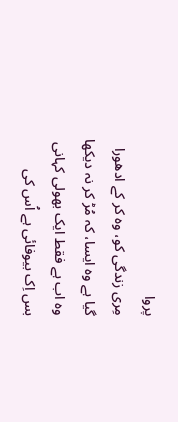پروا
مِری زندگی کو، وہ کر کے ادھورا
گیا ہے وہ ایسا، کہ مُڑ کر نہ دیکھا
وہ اب ہے فقط ایک بھولی کہانی
بس اِک بیوفائی ہے اُس کی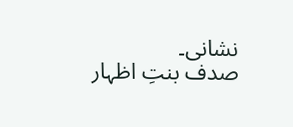نشانی۔
صدف بنتِ اظہار